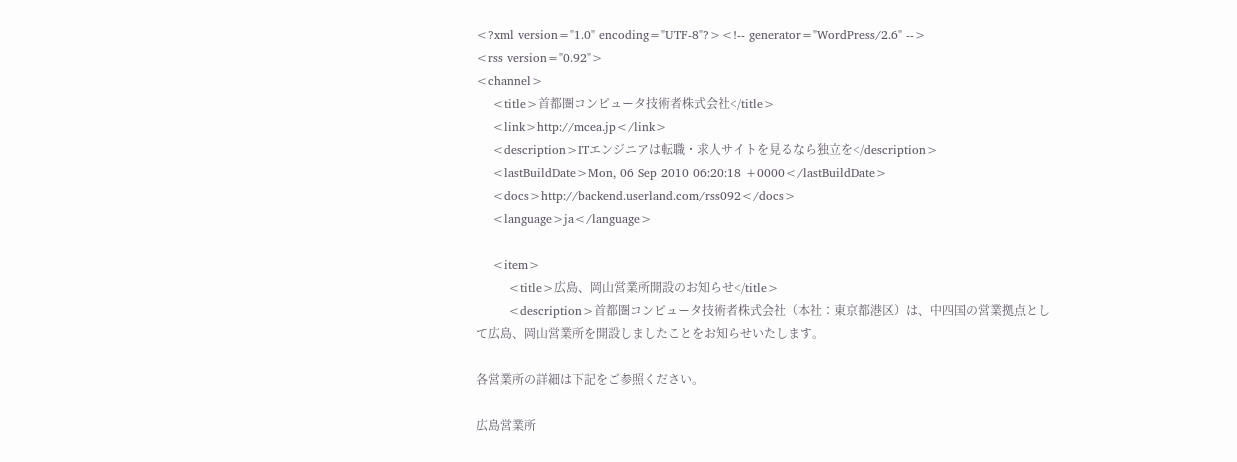<?xml version="1.0" encoding="UTF-8"?><!-- generator="WordPress/2.6" -->
<rss version="0.92">
<channel>
    <title>首都圏コンピュータ技術者株式会社</title>
    <link>http://mcea.jp</link>
    <description>ITエンジニアは転職・求人サイトを見るなら独立を</description>
    <lastBuildDate>Mon, 06 Sep 2010 06:20:18 +0000</lastBuildDate>
    <docs>http://backend.userland.com/rss092</docs>
    <language>ja</language>

    <item>
        <title>広島、岡山営業所開設のお知らせ</title>
        <description>首都圏コンピュータ技術者株式会社（本社：東京都港区）は、中四国の営業拠点として広島、岡山営業所を開設しましたことをお知らせいたします。

各営業所の詳細は下記をご参照ください。

広島営業所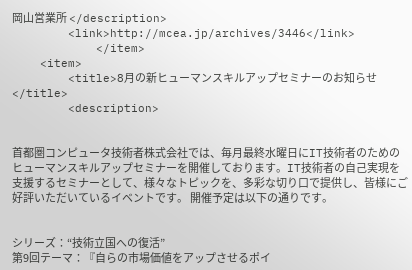岡山営業所 </description>
        <link>http://mcea.jp/archives/3446</link>
            </item>
    <item>
        <title>8月の新ヒューマンスキルアップセミナーのお知らせ</title>
        <description>


首都圏コンピュータ技術者株式会社では、毎月最終水曜日にIT技術者のためのヒューマンスキルアップセミナーを開催しております。IT技術者の自己実現を支援するセミナーとして、様々なトピックを、多彩な切り口で提供し、皆様にご好評いただいているイベントです。 開催予定は以下の通りです。


シリーズ：“技術立国への復活”
第9回テーマ：『自らの市場価値をアップさせるポイ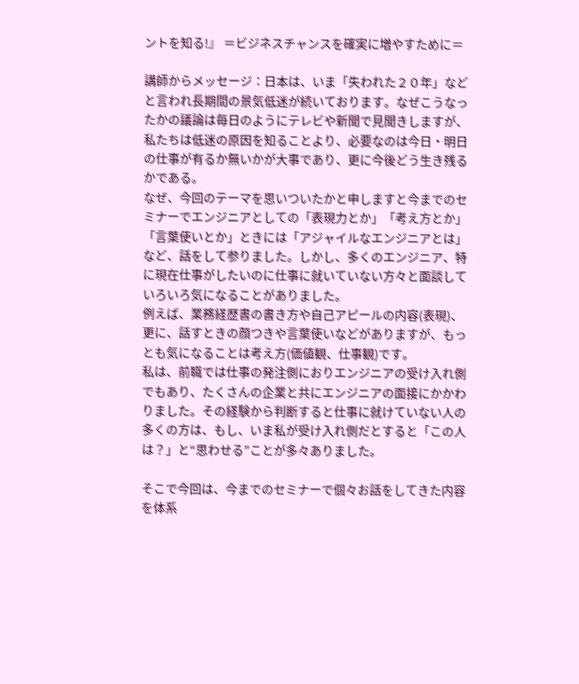ントを知る!』 ＝ビジネスチャンスを確実に増やすために＝

講師からメッセージ：日本は、いま「失われた２０年」などと言われ長期間の景気低迷が続いております。なぜこうなったかの議論は毎日のようにテレビや新聞で見聞きしますが、私たちは低迷の原因を知ることより、必要なのは今日・明日の仕事が有るか無いかが大事であり、更に今後どう生き残るかである。
なぜ、今回のテーマを思いついたかと申しますと今までのセミナーでエンジニアとしての「表現力とか」「考え方とか」「言葉使いとか」ときには「アジャイルなエンジニアとは」など、話をして参りました。しかし、多くのエンジニア、特に現在仕事がしたいのに仕事に就いていない方々と面談していろいろ気になることがありました。
例えば、業務経歴書の書き方や自己アピールの内容(表現)、更に、話すときの顔つきや言葉使いなどがありますが、もっとも気になることは考え方(価値観、仕事観)です。
私は、前職では仕事の発注側におりエンジニアの受け入れ側でもあり、たくさんの企業と共にエンジニアの面接にかかわりました。その経験から判断すると仕事に就けていない人の多くの方は、もし、いま私が受け入れ側だとすると「この人は？」と“思わせる”ことが多々ありました。

そこで今回は、今までのセミナーで個々お話をしてきた内容を体系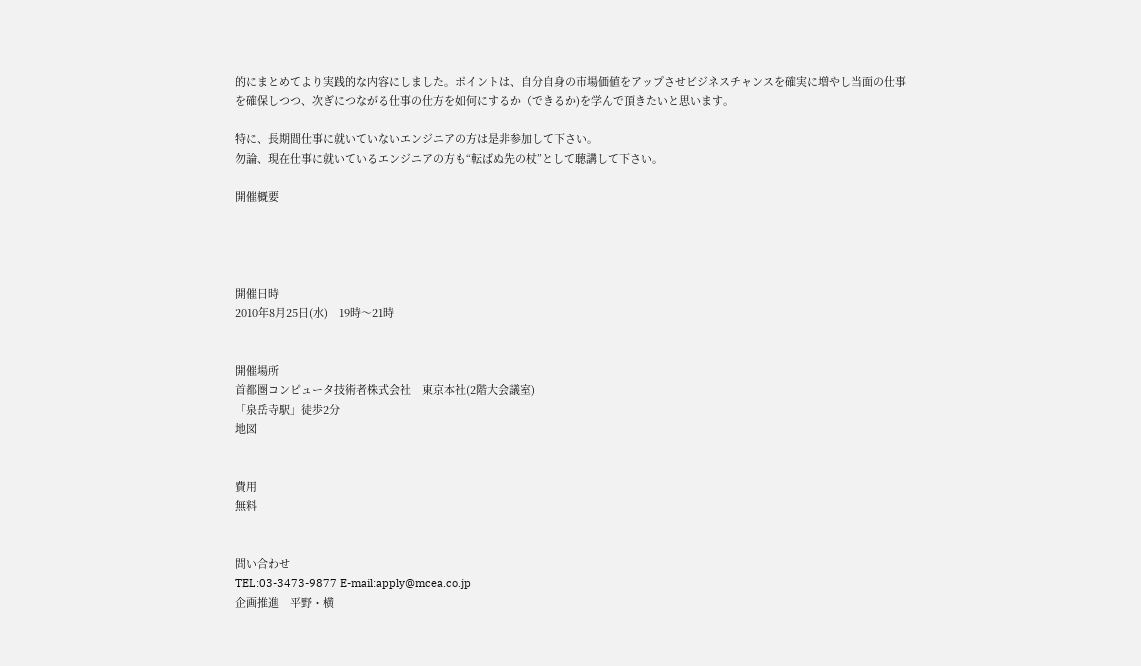的にまとめてより実践的な内容にしました。ポイントは、自分自身の市場価値をアップさせビジネスチャンスを確実に増やし当面の仕事を確保しつつ、次ぎにつながる仕事の仕方を如何にするか（できるか)を学んで頂きたいと思います。

特に、長期間仕事に就いていないエンジニアの方は是非参加して下さい。
勿論、現在仕事に就いているエンジニアの方も“転ばぬ先の杖”として聴講して下さい。

開催概要




開催日時
2010年8月25日(水)　19時～21時


開催場所
首都圏コンピュータ技術者株式会社　東京本社(2階大会議室)
「泉岳寺駅」徒歩2分
地図


費用
無料


問い合わせ
TEL:03-3473-9877 E-mail:apply@mcea.co.jp
企画推進　平野・横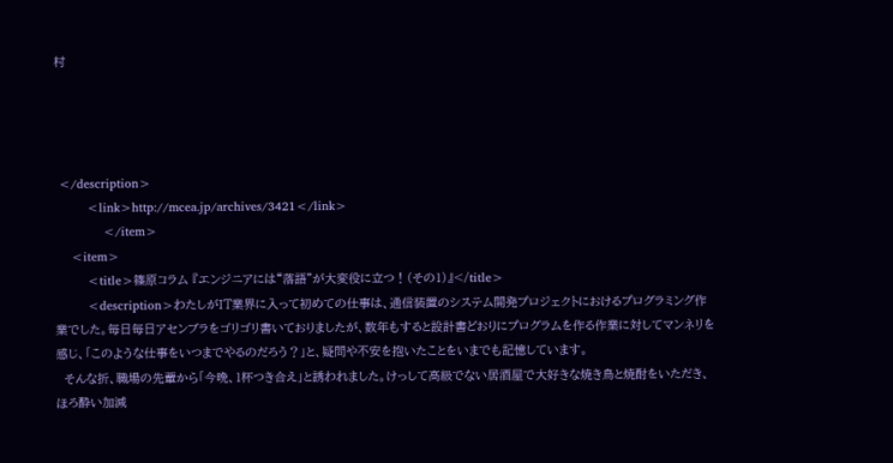村




 </description>
        <link>http://mcea.jp/archives/3421</link>
            </item>
    <item>
        <title>篠原コラム 『エンジニアには“落語”が大変役に立つ！（その1）』</title>
        <description>わたしがＩＴ業界に入って初めての仕事は、通信装置のシステム開発プロジェクトにおけるプログラミング作業でした。毎日毎日アセンブラをゴリゴリ書いておりましたが、数年もすると設計書どおりにプログラムを作る作業に対してマンネリを感じ、「このような仕事をいつまでやるのだろう？」と、疑問や不安を抱いたことをいまでも記憶しています。
　そんな折、職場の先輩から「今晩、1杯つき合え」と誘われました。けっして高級でない居酒屋で大好きな焼き鳥と焼酎をいただき、ほろ酔い加減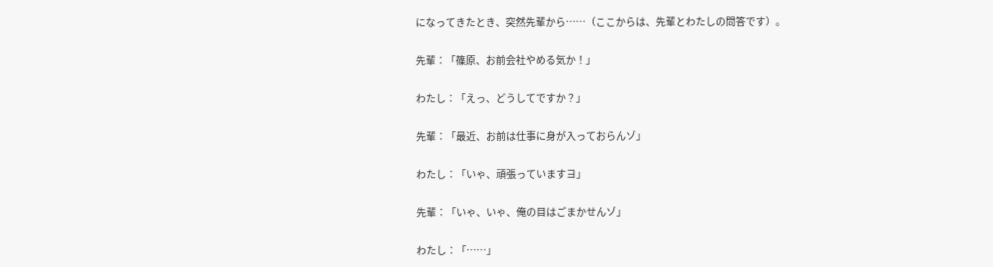になってきたとき、突然先輩から……（ここからは、先輩とわたしの問答です）。

先輩：「篠原、お前会社やめる気か！」

わたし：「えっ、どうしてですか？」

先輩：「最近、お前は仕事に身が入っておらんゾ」

わたし：「いゃ、頑張っていますヨ」

先輩：「いゃ、いゃ、俺の目はごまかせんゾ」

わたし：「……」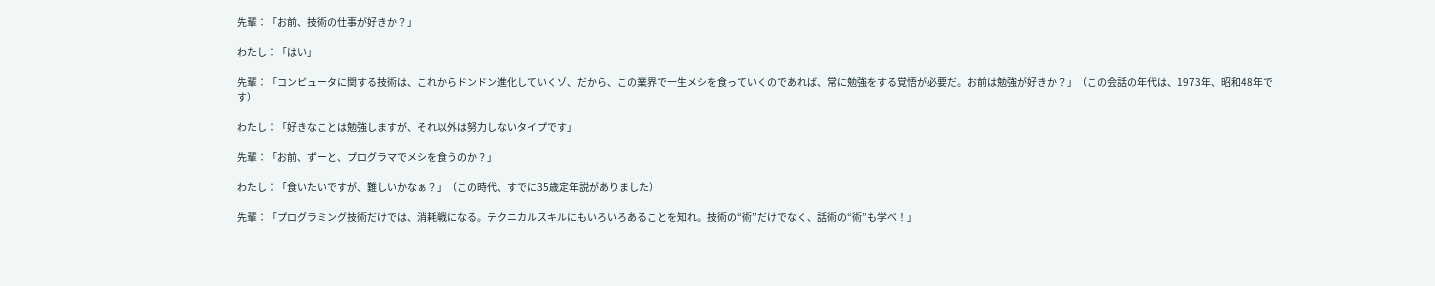先輩：「お前、技術の仕事が好きか？」

わたし：「はい」

先輩：「コンピュータに関する技術は、これからドンドン進化していくゾ、だから、この業界で一生メシを食っていくのであれば、常に勉強をする覚悟が必要だ。お前は勉強が好きか？」（この会話の年代は、1973年、昭和48年です）

わたし：「好きなことは勉強しますが、それ以外は努力しないタイプです」

先輩：「お前、ずーと、プログラマでメシを食うのか？」

わたし：「食いたいですが、難しいかなぁ？」（この時代、すでに35歳定年説がありました）

先輩：「プログラミング技術だけでは、消耗戦になる。テクニカルスキルにもいろいろあることを知れ。技術の“術”だけでなく、話術の“術”も学べ！」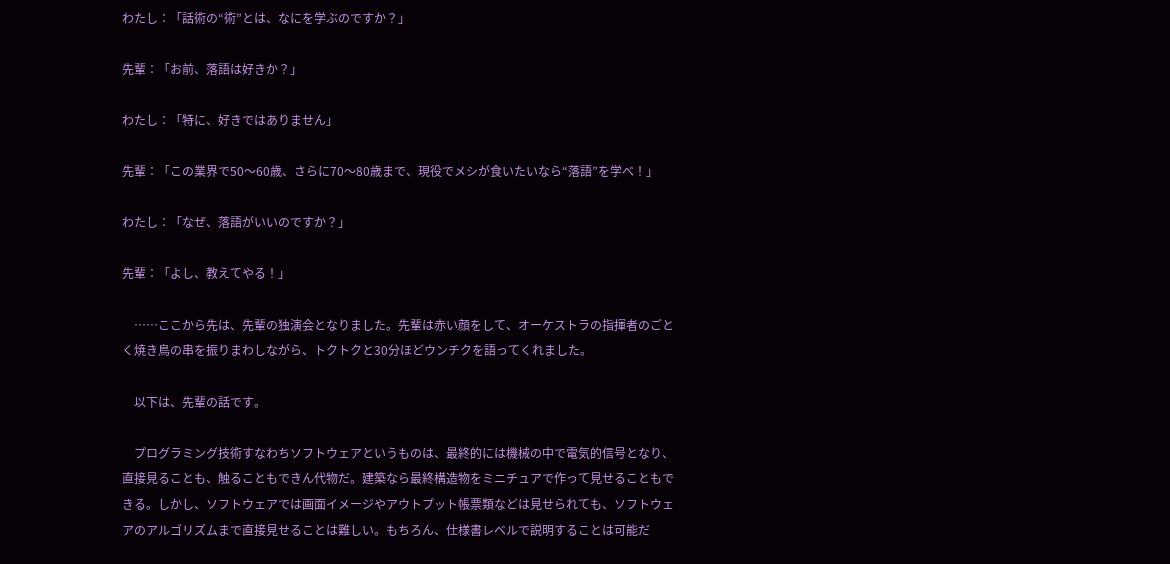わたし：「話術の“術”とは、なにを学ぶのですか？」

先輩：「お前、落語は好きか？」

わたし：「特に、好きではありません」

先輩：「この業界で50～60歳、さらに70～80歳まで、現役でメシが食いたいなら“落語”を学べ！」

わたし：「なぜ、落語がいいのですか？」

先輩：「よし、教えてやる！」

　……ここから先は、先輩の独演会となりました。先輩は赤い顔をして、オーケストラの指揮者のごとく焼き鳥の串を振りまわしながら、トクトクと30分ほどウンチクを語ってくれました。

　以下は、先輩の話です。

　プログラミング技術すなわちソフトウェアというものは、最終的には機械の中で電気的信号となり、直接見ることも、触ることもできん代物だ。建築なら最終構造物をミニチュアで作って見せることもできる。しかし、ソフトウェアでは画面イメージやアウトプット帳票類などは見せられても、ソフトウェアのアルゴリズムまで直接見せることは難しい。もちろん、仕様書レベルで説明することは可能だ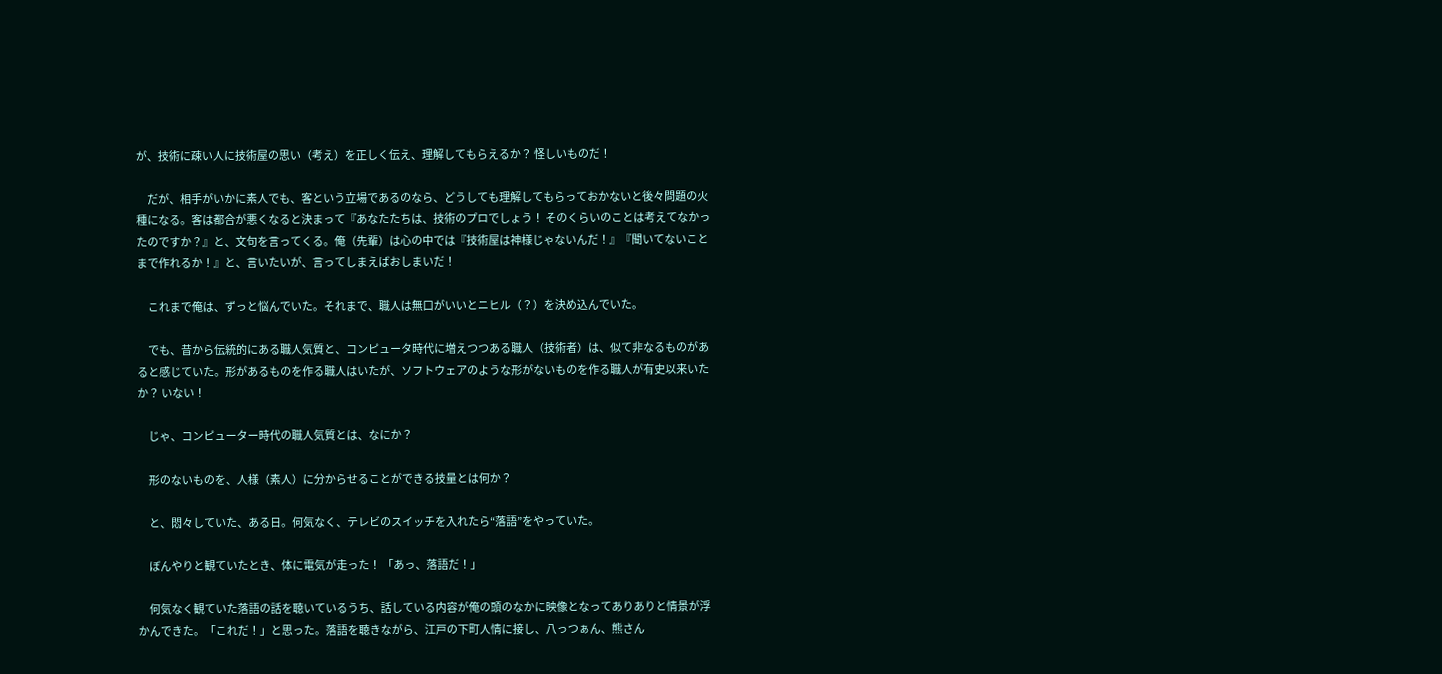が、技術に疎い人に技術屋の思い（考え）を正しく伝え、理解してもらえるか？ 怪しいものだ！

　だが、相手がいかに素人でも、客という立場であるのなら、どうしても理解してもらっておかないと後々問題の火種になる。客は都合が悪くなると決まって『あなたたちは、技術のプロでしょう！ そのくらいのことは考えてなかったのですか？』と、文句を言ってくる。俺（先輩）は心の中では『技術屋は神様じゃないんだ！』『聞いてないことまで作れるか！』と、言いたいが、言ってしまえばおしまいだ！

　これまで俺は、ずっと悩んでいた。それまで、職人は無口がいいとニヒル（？）を決め込んでいた。

　でも、昔から伝統的にある職人気質と、コンピュータ時代に増えつつある職人（技術者）は、似て非なるものがあると感じていた。形があるものを作る職人はいたが、ソフトウェアのような形がないものを作る職人が有史以来いたか？ いない！

　じゃ、コンピューター時代の職人気質とは、なにか？

　形のないものを、人様（素人）に分からせることができる技量とは何か？

　と、悶々していた、ある日。何気なく、テレビのスイッチを入れたら“落語”をやっていた。

　ぼんやりと観ていたとき、体に電気が走った！ 「あっ、落語だ！」

　何気なく観ていた落語の話を聴いているうち、話している内容が俺の頭のなかに映像となってありありと情景が浮かんできた。「これだ！」と思った。落語を聴きながら、江戸の下町人情に接し、八っつぁん、熊さん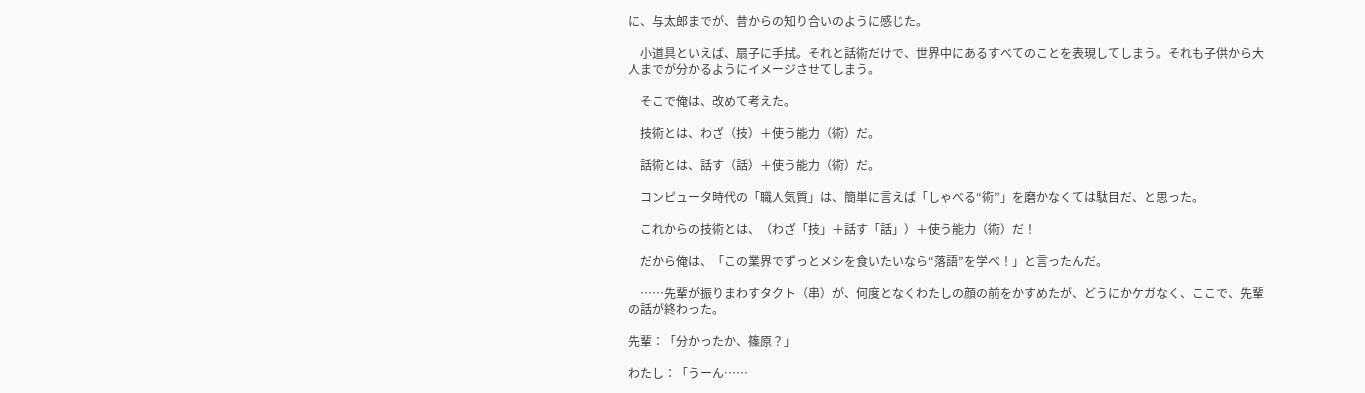に、与太郎までが、昔からの知り合いのように感じた。

　小道具といえば、扇子に手拭。それと話術だけで、世界中にあるすべてのことを表現してしまう。それも子供から大人までが分かるようにイメージさせてしまう。

　そこで俺は、改めて考えた。

　技術とは、わざ（技）＋使う能力（術）だ。

　話術とは、話す（話）＋使う能力（術）だ。

　コンピュータ時代の「職人気質」は、簡単に言えば「しゃべる“術”」を磨かなくては駄目だ、と思った。

　これからの技術とは、（わざ「技」＋話す「話」）＋使う能力（術）だ！

　だから俺は、「この業界でずっとメシを食いたいなら“落語”を学べ！」と言ったんだ。

　……先輩が振りまわすタクト（串）が、何度となくわたしの顔の前をかすめたが、どうにかケガなく、ここで、先輩の話が終わった。

先輩：「分かったか、篠原？」

わたし：「うーん……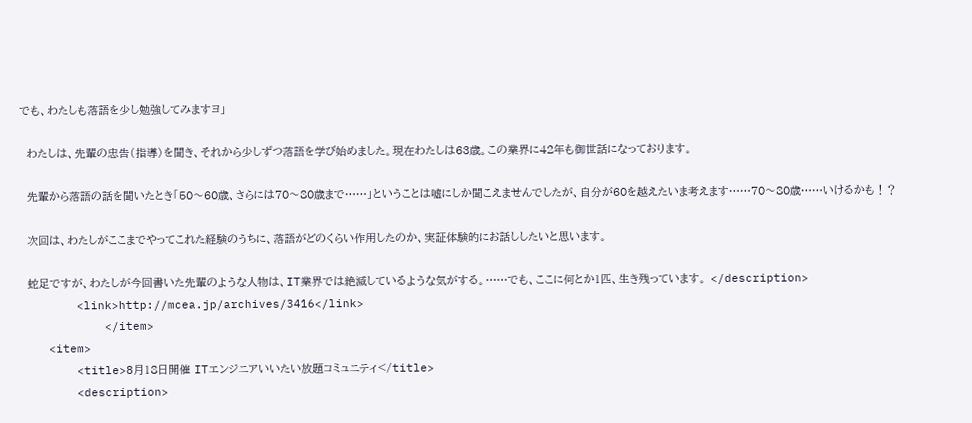でも、わたしも落語を少し勉強してみますヨ」

　わたしは、先輩の忠告（指導）を聞き、それから少しずつ落語を学び始めました。現在わたしは63歳。この業界に42年も御世話になっております。

　先輩から落語の話を聞いたとき「50～60歳、さらには70～80歳まで……」ということは嘘にしか聞こえませんでしたが、自分が60を越えたいま考えます……70～80歳……いけるかも！？

　次回は、わたしがここまでやってこれた経験のうちに、落語がどのくらい作用したのか、実証体験的にお話ししたいと思います。

　蛇足ですが、わたしが今回書いた先輩のような人物は、IT業界では絶滅しているような気がする。……でも、ここに何とか1匹、生き残っています。 </description>
        <link>http://mcea.jp/archives/3416</link>
            </item>
    <item>
        <title>8月18日開催 ITエンジニアいいたい放題コミュニティ</title>
        <description>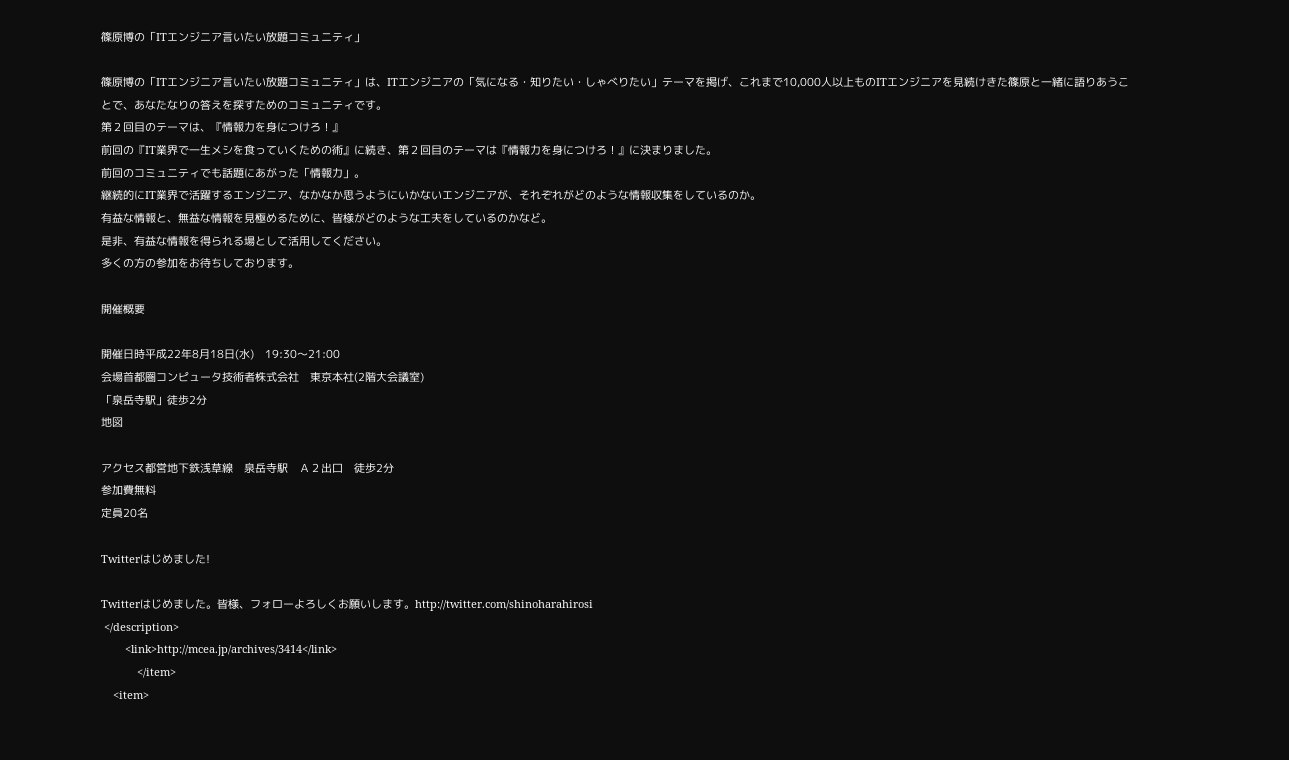篠原博の「ITエンジニア言いたい放題コミュニティ」

篠原博の「ITエンジニア言いたい放題コミュニティ」は、ITエンジニアの「気になる・知りたい・しゃべりたい」テーマを掲げ、これまで10,000人以上ものITエンジニアを見続けきた篠原と一緒に語りあうことで、あなたなりの答えを探すためのコミュニティです。
第２回目のテーマは、『情報力を身につけろ！』
前回の『IT業界で一生メシを食っていくための術』に続き、第２回目のテーマは『情報力を身につけろ！』に決まりました。
前回のコミュニティでも話題にあがった「情報力」。
継続的にIT業界で活躍するエンジニア、なかなか思うようにいかないエンジニアが、それぞれがどのような情報収集をしているのか。
有益な情報と、無益な情報を見極めるために、皆様がどのような工夫をしているのかなど。
是非、有益な情報を得られる場として活用してください。
多くの方の参加をお待ちしております。

開催概要

開催日時平成22年8月18日(水)　19:30～21:00
会場首都圏コンピュータ技術者株式会社　東京本社(2階大会議室)
「泉岳寺駅」徒歩2分
地図

アクセス都営地下鉄浅草線　泉岳寺駅　Ａ２出口　徒歩2分
参加費無料
定員20名

Twitterはじめました!

Twitterはじめました。皆様、フォローよろしくお願いします。http://twitter.com/shinoharahirosi
 </description>
        <link>http://mcea.jp/archives/3414</link>
            </item>
    <item>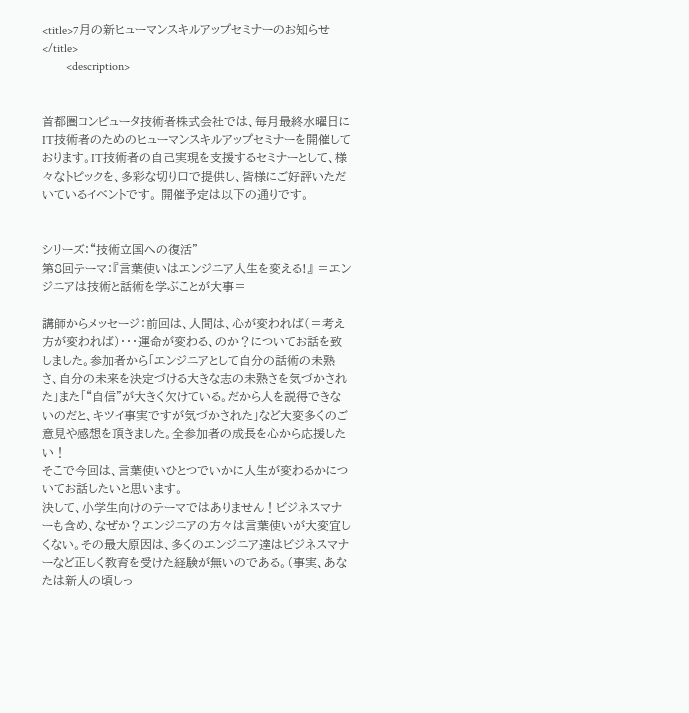<title>7月の新ヒューマンスキルアップセミナーのお知らせ</title>
        <description>


首都圏コンピュータ技術者株式会社では、毎月最終水曜日にIT技術者のためのヒューマンスキルアップセミナーを開催しております。IT技術者の自己実現を支援するセミナーとして、様々なトピックを、多彩な切り口で提供し、皆様にご好評いただいているイベントです。 開催予定は以下の通りです。


シリーズ：“技術立国への復活”
第8回テーマ：『言葉使いはエンジニア人生を変える!』 ＝エンジニアは技術と話術を学ぶことが大事＝

講師からメッセージ：前回は、人間は、心が変われば(＝考え方が変われば)・・・運命が変わる、のか？についてお話を致しました。参加者から「エンジニアとして自分の話術の未熟さ、自分の未来を決定づける大きな志の未熟さを気づかされた」また「“自信”が大きく欠けている。だから人を説得できないのだと、キツイ事実ですが気づかされた」など大変多くのご意見や感想を頂きました。全参加者の成長を心から応援したい！
そこで今回は、言葉使いひとつでいかに人生が変わるかについてお話したいと思います。
決して、小学生向けのテーマではありません！ビジネスマナーも含め、なぜか？エンジニアの方々は言葉使いが大変宜しくない。その最大原因は、多くのエンジニア達はビジネスマナーなど正しく教育を受けた経験が無いのである。（事実、あなたは新人の頃しっ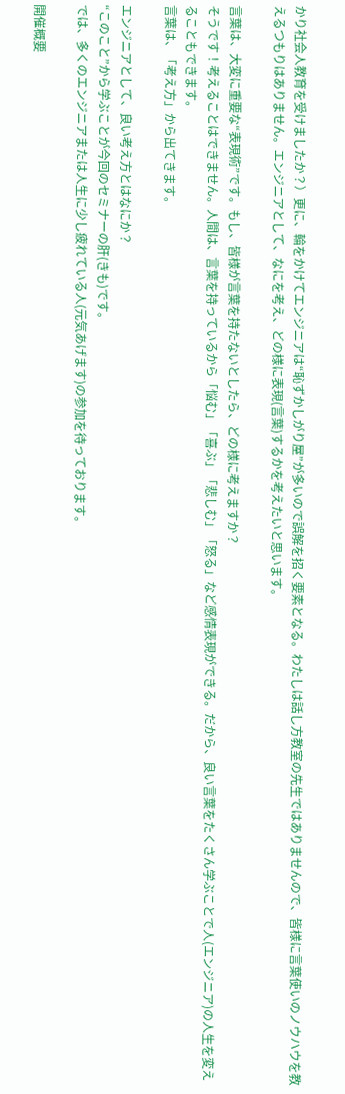かり社会人教育を受けましたか？）更に、輪をかけてエンジニアは“恥ずかしがり屋”が多いので誤解を招く要素となる。わたしは話し方教室の先生ではありませんので、皆様に言葉使いのノウハウを教えるつもりはありません。エンジニアとして、なにを考え、どの様に表現(言葉)するかを考えたいと思います。

言葉は、大変に重要な“表現術”です。もし、皆様が言葉を持たないとしたら、どの様に考えますか？
そうです！考えることはできません。人間は、言葉を持っているから「悩む」「喜ぶ」「悲しむ」「怒る」など感情表現ができる。だから、良い言葉をたくさん学ぶことで人(エンジニア)の人生を変えることもできます。
言葉は、「考え方」から出てきます。

エンジニアとして、良い考え方とはなにか？
“このこと”から学ぶことが今回のセミナーの肝(きも)です。
では、多くのエンジニアまたは人生に少し疲れている人(元気あげます)の参加を待っております。

開催概要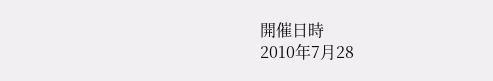開催日時
2010年7月28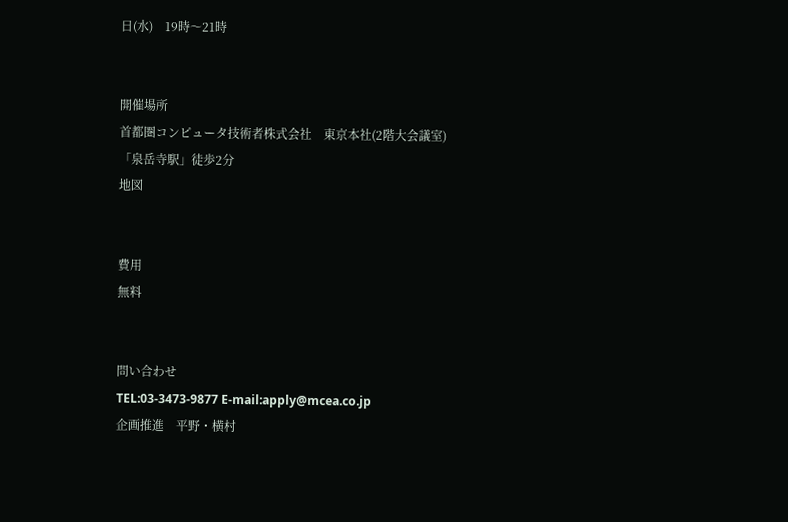日(水)　19時～21時


開催場所
首都圏コンピュータ技術者株式会社　東京本社(2階大会議室)
「泉岳寺駅」徒歩2分
地図


費用
無料


問い合わせ
TEL:03-3473-9877 E-mail:apply@mcea.co.jp
企画推進　平野・横村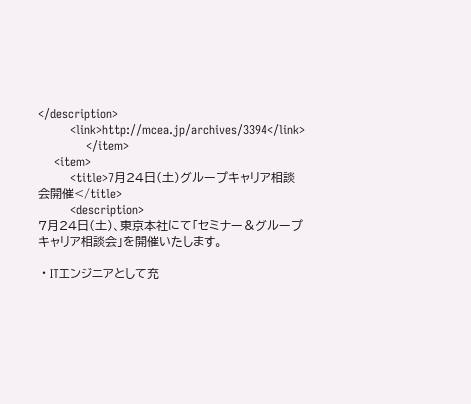</description>
        <link>http://mcea.jp/archives/3394</link>
            </item>
    <item>
        <title>7月24日(土)グループキャリア相談会開催</title>
        <description>
7月24日(土)、東京本社にて「セミナー＆グループキャリア相談会」を開催いたします。

・ITエンジニアとして充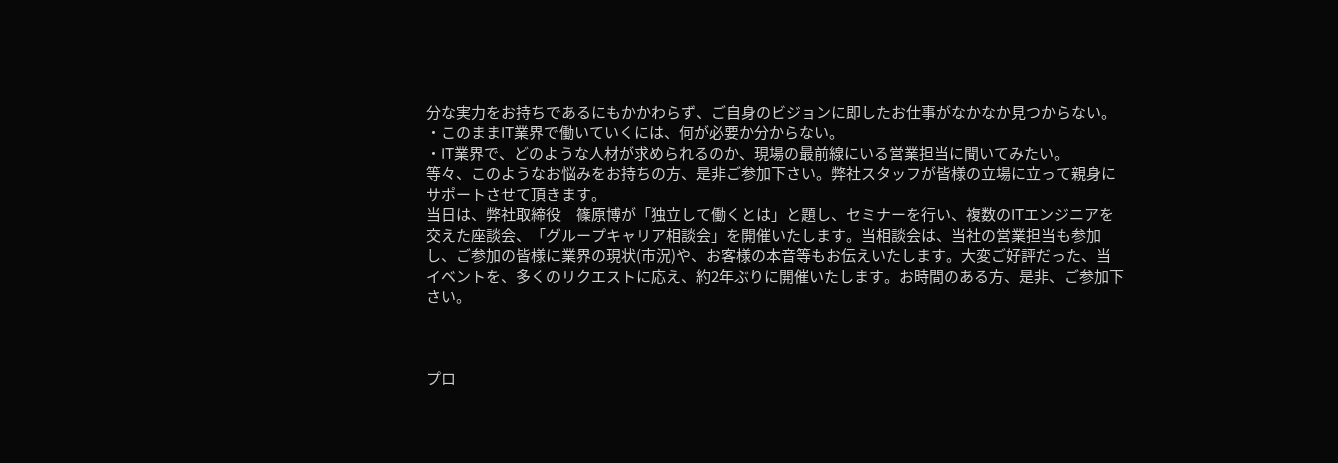分な実力をお持ちであるにもかかわらず、ご自身のビジョンに即したお仕事がなかなか見つからない。
・このままIT業界で働いていくには、何が必要か分からない。
・IT業界で、どのような人材が求められるのか、現場の最前線にいる営業担当に聞いてみたい。
等々、このようなお悩みをお持ちの方、是非ご参加下さい。弊社スタッフが皆様の立場に立って親身にサポートさせて頂きます。
当日は、弊社取締役　篠原博が「独立して働くとは」と題し、セミナーを行い、複数のITエンジニアを交えた座談会、「グループキャリア相談会」を開催いたします。当相談会は、当社の営業担当も参加し、ご参加の皆様に業界の現状(市況)や、お客様の本音等もお伝えいたします。大変ご好評だった、当イベントを、多くのリクエストに応え、約2年ぶりに開催いたします。お時間のある方、是非、ご参加下さい。



プロ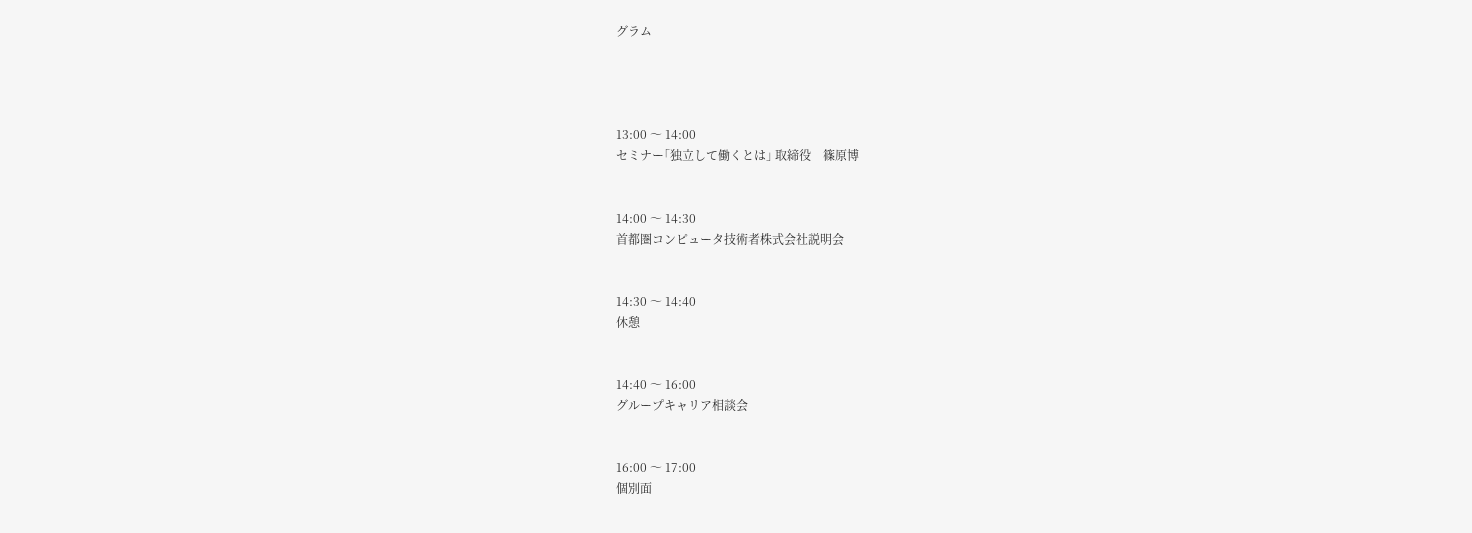グラム




13:00 〜 14:00
セミナー｢独立して働くとは｣ 取締役　篠原博


14:00 〜 14:30
首都圏コンピュータ技術者株式会社説明会


14:30 〜 14:40
休憩


14:40 〜 16:00
グループキャリア相談会


16:00 〜 17:00
個別面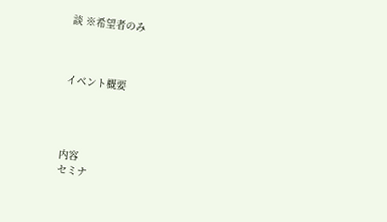談 ※希望者のみ



イベント概要




内容
セミナ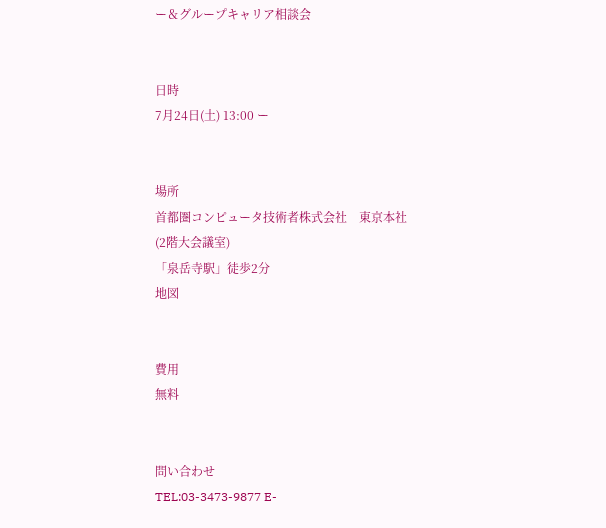ー＆グループキャリア相談会


日時
7月24日(土) 13:00 ー


場所
首都圏コンピュータ技術者株式会社　東京本社(2階大会議室)
「泉岳寺駅」徒歩2分
地図


費用
無料


問い合わせ
TEL:03-3473-9877 E-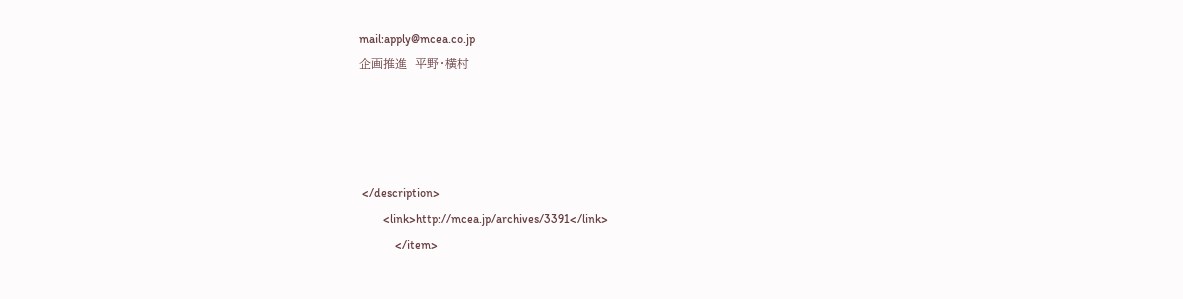mail:apply@mcea.co.jp
企画推進　平野・横村




 </description>
        <link>http://mcea.jp/archives/3391</link>
            </item>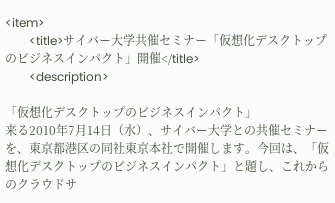<item>
        <title>サイバー大学共催セミナー「仮想化デスクトップのビジネスインパクト」開催</title>
        <description>

「仮想化デスクトップのビジネスインパクト」
来る2010年7月14日（水）、サイバー大学との共催セミナーを、東京都港区の同社東京本社で開催します。今回は、「仮想化デスクトップのビジネスインパクト」と題し、これからのクラウドサ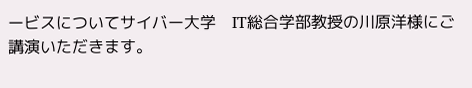ービスについてサイバー大学　IT総合学部教授の川原洋様にご講演いただきます。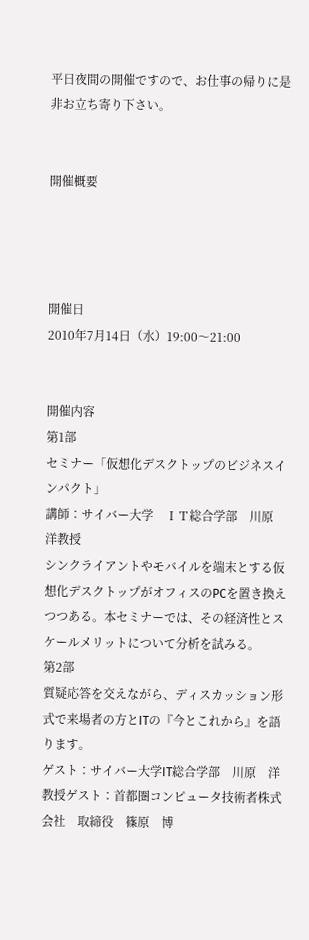平日夜間の開催ですので、お仕事の帰りに是非お立ち寄り下さい。


開催概要




開催日
2010年7月14日（水）19:00～21:00


開催内容
第1部
セミナー「仮想化デスクトップのビジネスインパクト」
講師：サイバー大学　ＩＴ総合学部　川原　洋教授
シンクライアントやモバイルを端末とする仮想化デスクトップがオフィスのPCを置き換えつつある。本セミナーでは、その経済性とスケールメリットについて分析を試みる。
第2部
質疑応答を交えながら、ディスカッション形式で来場者の方とITの『今とこれから』を語ります。
ゲスト：サイバー大学IT総合学部　川原　洋教授ゲスト：首都圏コンピュータ技術者株式会社　取締役　篠原　博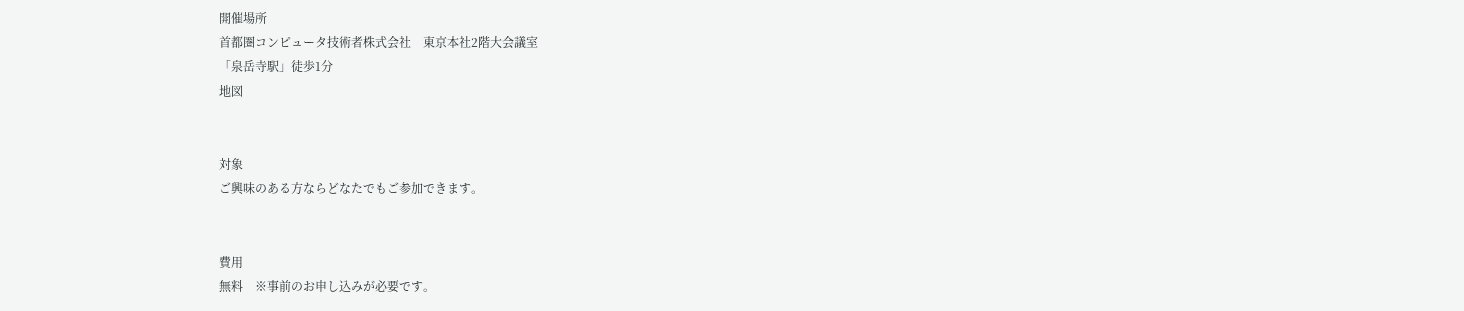開催場所
首都圏コンピュータ技術者株式会社　東京本社2階大会議室
「泉岳寺駅」徒歩1分
地図


対象
ご興味のある方ならどなたでもご参加できます。


費用
無料　※事前のお申し込みが必要です。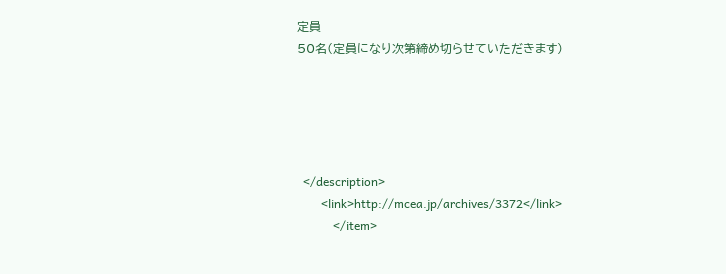定員
50名(定員になり次第締め切らせていただきます)





  </description>
        <link>http://mcea.jp/archives/3372</link>
            </item>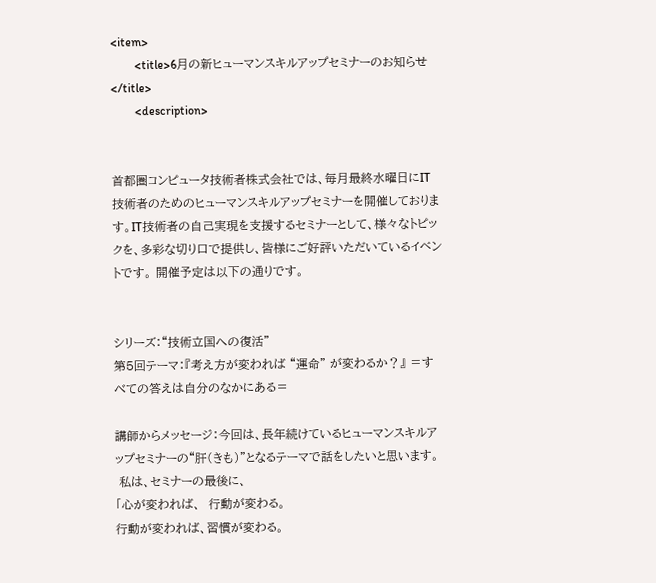<item>
        <title>6月の新ヒューマンスキルアップセミナーのお知らせ</title>
        <description>


首都圏コンピュータ技術者株式会社では、毎月最終水曜日にIT技術者のためのヒューマンスキルアップセミナーを開催しております。IT技術者の自己実現を支援するセミナーとして、様々なトピックを、多彩な切り口で提供し、皆様にご好評いただいているイベントです。 開催予定は以下の通りです。


シリーズ：“技術立国への復活”
第5回テーマ：『考え方が変われば “運命” が変わるか？』 ＝すべての答えは自分のなかにある＝

講師からメッセージ：今回は、長年続けているヒューマンスキルアップセミナーの“肝(きも)”となるテーマで話をしたいと思います。
 私は、セミナーの最後に、
「心が変われば、　行動が変わる。
行動が変われば、習慣が変わる。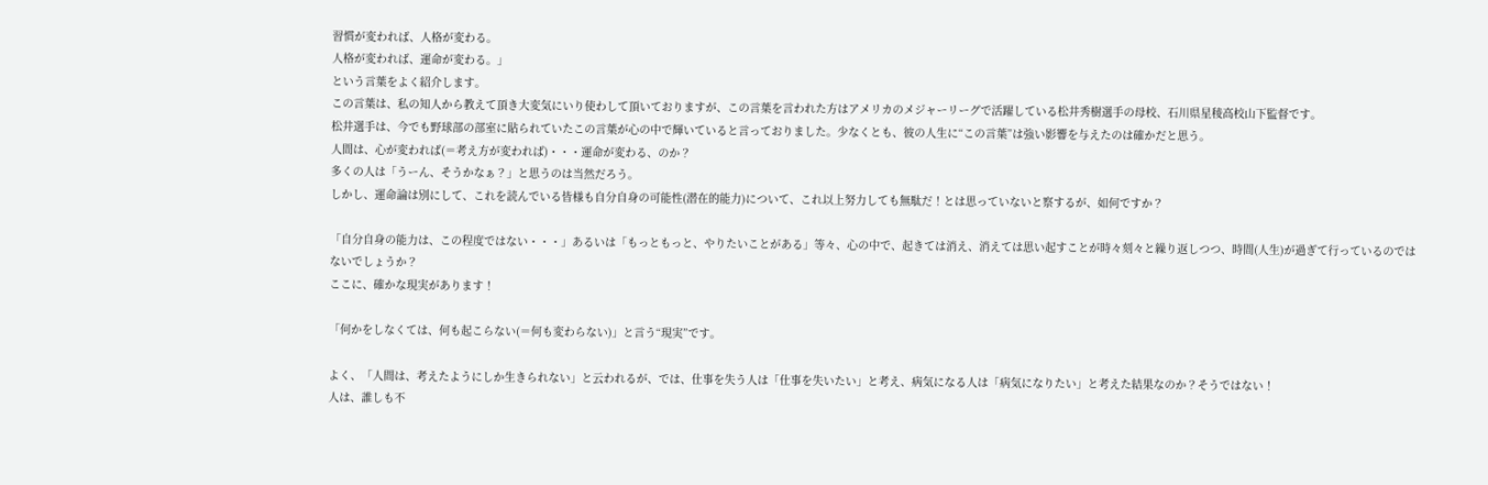習慣が変われば、人格が変わる。
人格が変われば、運命が変わる。」
という言葉をよく紹介します。
この言葉は、私の知人から教えて頂き大変気にいり使わして頂いておりますが、この言葉を言われた方はアメリカのメジャーリーグで活躍している松井秀樹選手の母校、石川県星稜高校山下監督です。
松井選手は、今でも野球部の部室に貼られていたこの言葉が心の中で輝いていると言っておりました。少なくとも、彼の人生に“この言葉”は強い影響を与えたのは確かだと思う。
人間は、心が変われば(＝考え方が変われば)・・・運命が変わる、のか？
多くの人は「うーん、そうかなぁ？」と思うのは当然だろう。
しかし、運命論は別にして、これを読んでいる皆様も自分自身の可能性(潜在的能力)について、これ以上努力しても無駄だ！とは思っていないと察するが、如何ですか？

「自分自身の能力は、この程度ではない・・・」あるいは「もっともっと、やりたいことがある」等々、心の中で、起きては消え、消えては思い起すことが時々刻々と繰り返しつつ、時間(人生)が過ぎて行っているのではないでしょうか？
ここに、確かな現実があります！

「何かをしなくては、何も起こらない(＝何も変わらない)」と言う“現実”です。

よく、「人間は、考えたようにしか生きられない」と云われるが、では、仕事を失う人は「仕事を失いたい」と考え、病気になる人は「病気になりたい」と考えた結果なのか？そうではない！
人は、誰しも不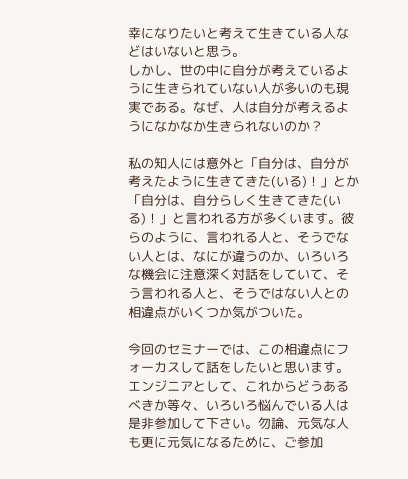幸になりたいと考えて生きている人などはいないと思う。
しかし、世の中に自分が考えているように生きられていない人が多いのも現実である。なぜ、人は自分が考えるようになかなか生きられないのか？

私の知人には意外と「自分は、自分が考えたように生きてきた(いる)！」とか「自分は、自分らしく生きてきた(いる)！」と言われる方が多くいます。彼らのように、言われる人と、そうでない人とは、なにが違うのか、いろいろな機会に注意深く対話をしていて、そう言われる人と、そうではない人との相違点がいくつか気がついた。

今回のセミナーでは、この相違点にフォーカスして話をしたいと思います。
エンジニアとして、これからどうあるべきか等々、いろいろ悩んでいる人は是非参加して下さい。勿論、元気な人も更に元気になるために、ご参加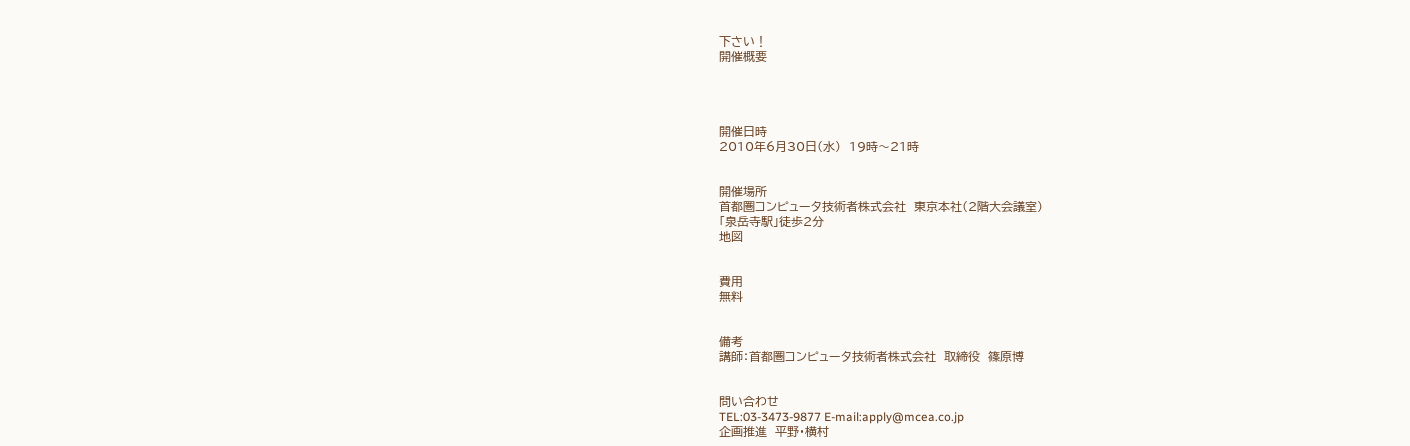下さい！
開催概要




開催日時
2010年6月30日(水)　19時～21時


開催場所
首都圏コンピュータ技術者株式会社　東京本社(2階大会議室)
「泉岳寺駅」徒歩2分
地図


費用
無料


備考
講師：首都圏コンピュータ技術者株式会社　取締役　篠原博


問い合わせ
TEL:03-3473-9877 E-mail:apply@mcea.co.jp
企画推進　平野・横村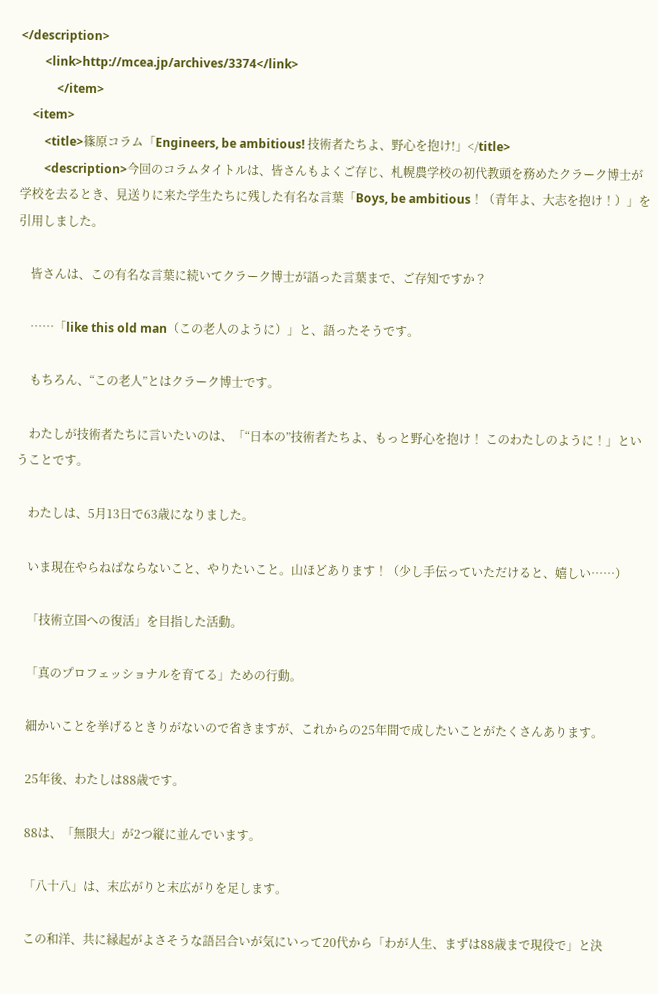</description>
        <link>http://mcea.jp/archives/3374</link>
            </item>
    <item>
        <title>篠原コラム「Engineers, be ambitious! 技術者たちよ、野心を抱け!」</title>
        <description>今回のコラムタイトルは、皆さんもよくご存じ、札幌農学校の初代教頭を務めたクラーク博士が学校を去るとき、見送りに来た学生たちに残した有名な言葉「Boys, be ambitious！（青年よ、大志を抱け！）」を引用しました。

　皆さんは、この有名な言葉に続いてクラーク博士が語った言葉まで、ご存知ですか？

　……「like this old man（この老人のように）」と、語ったそうです。

　もちろん、“この老人”とはクラーク博士です。

　わたしが技術者たちに言いたいのは、「“日本の”技術者たちよ、もっと野心を抱け！ このわたしのように！」ということです。

　わたしは、5月13日で63歳になりました。

　いま現在やらねばならないこと、やりたいこと。山ほどあります！（少し手伝っていただけると、嬉しい……）

　「技術立国への復活」を目指した活動。

　「真のプロフェッショナルを育てる」ための行動。

　細かいことを挙げるときりがないので省きますが、これからの25年間で成したいことがたくさんあります。

　25年後、わたしは88歳です。

　88は、「無限大」が2つ縦に並んでいます。

　「八十八」は、末広がりと末広がりを足します。

　この和洋、共に縁起がよさそうな語呂合いが気にいって20代から「わが人生、まずは88歳まで現役で」と決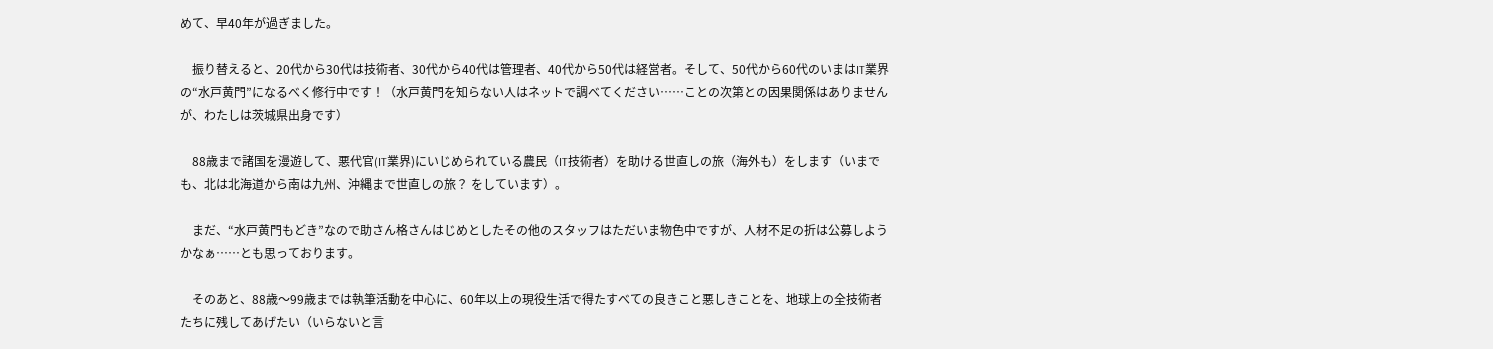めて、早40年が過ぎました。

　振り替えると、20代から30代は技術者、30代から40代は管理者、40代から50代は経営者。そして、50代から60代のいまはIT業界の“水戸黄門”になるべく修行中です！（水戸黄門を知らない人はネットで調べてください……ことの次第との因果関係はありませんが、わたしは茨城県出身です）

　88歳まで諸国を漫遊して、悪代官(IT業界)にいじめられている農民（IT技術者）を助ける世直しの旅（海外も）をします（いまでも、北は北海道から南は九州、沖縄まで世直しの旅？ をしています）。

　まだ、“水戸黄門もどき”なので助さん格さんはじめとしたその他のスタッフはただいま物色中ですが、人材不足の折は公募しようかなぁ……とも思っております。

　そのあと、88歳～99歳までは執筆活動を中心に、60年以上の現役生活で得たすべての良きこと悪しきことを、地球上の全技術者たちに残してあげたい（いらないと言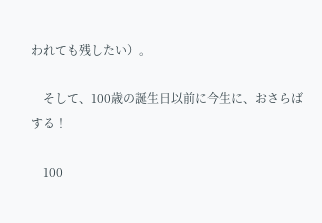われても残したい）。

　そして、100歳の誕生日以前に今生に、おさらばする！

　100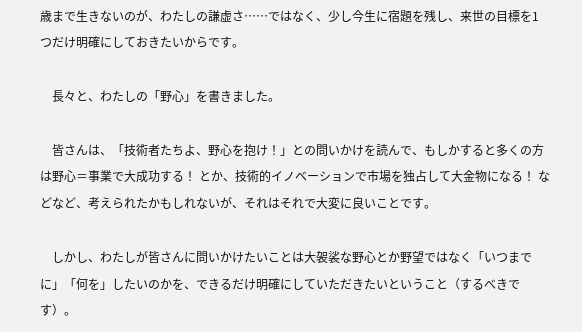歳まで生きないのが、わたしの謙虚さ……ではなく、少し今生に宿題を残し、来世の目標を1つだけ明確にしておきたいからです。

　長々と、わたしの「野心」を書きました。

　皆さんは、「技術者たちよ、野心を抱け！」との問いかけを読んで、もしかすると多くの方は野心＝事業で大成功する！ とか、技術的イノベーションで市場を独占して大金物になる！ などなど、考えられたかもしれないが、それはそれで大変に良いことです。

　しかし、わたしが皆さんに問いかけたいことは大袈裟な野心とか野望ではなく「いつまでに」「何を」したいのかを、できるだけ明確にしていただきたいということ（するべきです）。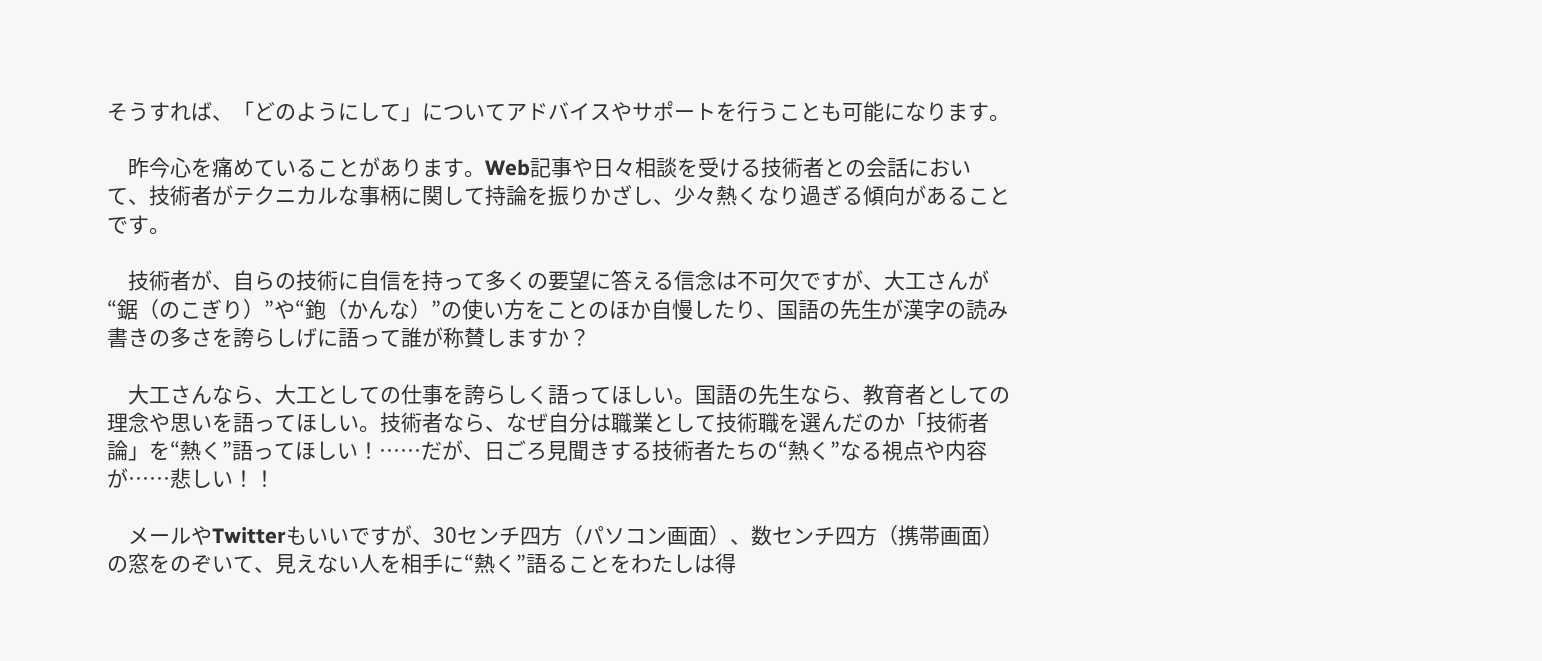そうすれば、「どのようにして」についてアドバイスやサポートを行うことも可能になります。

　昨今心を痛めていることがあります。Web記事や日々相談を受ける技術者との会話において、技術者がテクニカルな事柄に関して持論を振りかざし、少々熱くなり過ぎる傾向があることです。

　技術者が、自らの技術に自信を持って多くの要望に答える信念は不可欠ですが、大工さんが“鋸（のこぎり）”や“鉋（かんな）”の使い方をことのほか自慢したり、国語の先生が漢字の読み書きの多さを誇らしげに語って誰が称賛しますか？

　大工さんなら、大工としての仕事を誇らしく語ってほしい。国語の先生なら、教育者としての理念や思いを語ってほしい。技術者なら、なぜ自分は職業として技術職を選んだのか「技術者論」を“熱く”語ってほしい！……だが、日ごろ見聞きする技術者たちの“熱く”なる視点や内容が……悲しい！！

　メールやTwitterもいいですが、30センチ四方（パソコン画面）、数センチ四方（携帯画面）の窓をのぞいて、見えない人を相手に“熱く”語ることをわたしは得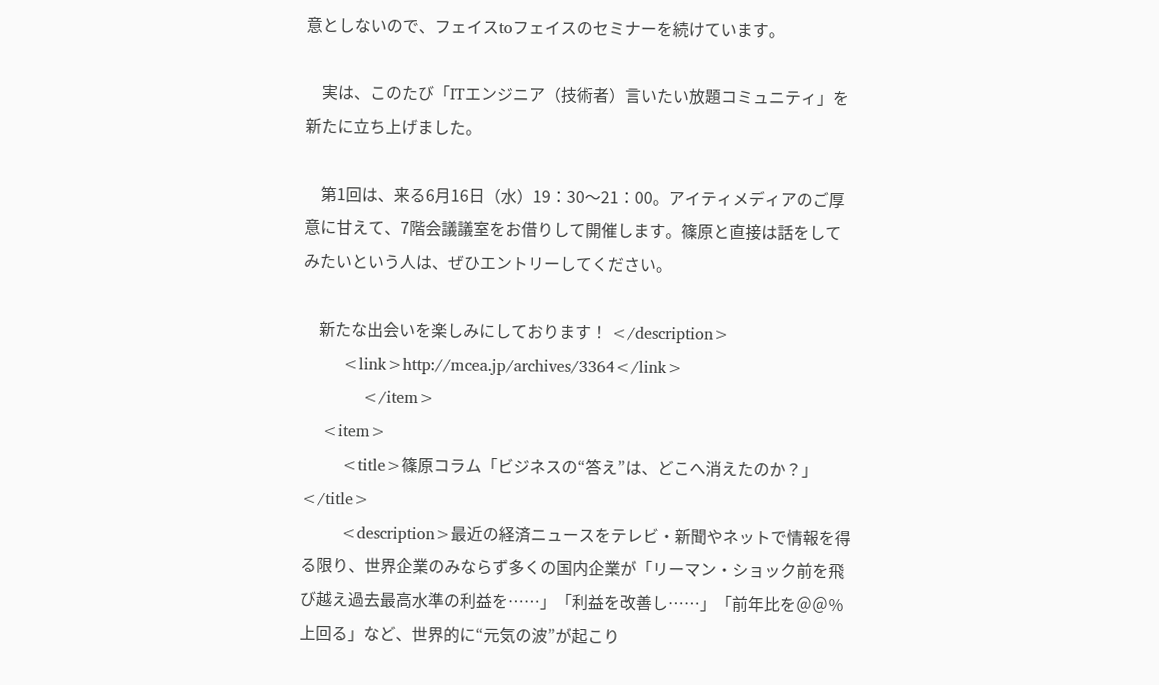意としないので、フェイスtoフェイスのセミナーを続けています。

　実は、このたび「ITエンジニア（技術者）言いたい放題コミュニティ」を新たに立ち上げました。

　第1回は、来る6月16日（水）19：30～21：00。アイティメディアのご厚意に甘えて、7階会議議室をお借りして開催します。篠原と直接は話をしてみたいという人は、ぜひエントリーしてください。

　新たな出会いを楽しみにしております！ </description>
        <link>http://mcea.jp/archives/3364</link>
            </item>
    <item>
        <title>篠原コラム「ビジネスの“答え”は、どこへ消えたのか？」</title>
        <description>最近の経済ニュースをテレビ・新聞やネットで情報を得る限り、世界企業のみならず多くの国内企業が「リーマン・ショック前を飛び越え過去最高水準の利益を……」「利益を改善し……」「前年比を＠＠％上回る」など、世界的に“元気の波”が起こり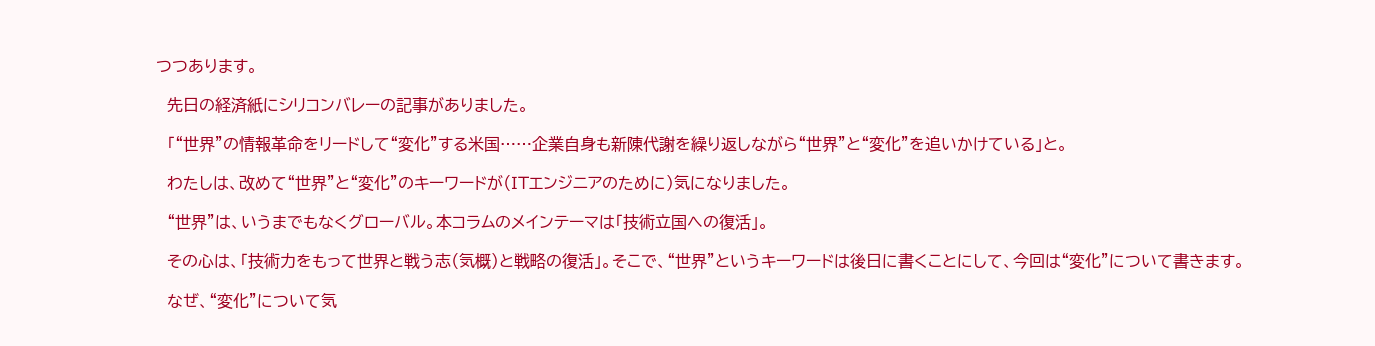つつあります。

　先日の経済紙にシリコンバレーの記事がありました。

　「“世界”の情報革命をリードして“変化”する米国……企業自身も新陳代謝を繰り返しながら“世界”と“変化”を追いかけている」と。

　わたしは、改めて“世界”と“変化”のキーワードが（ＩＴエンジニアのために）気になりました。

　“世界”は、いうまでもなくグローバル。本コラムのメインテーマは「技術立国への復活」。

　その心は、「技術力をもって世界と戦う志（気概）と戦略の復活」。そこで、“世界”というキーワードは後日に書くことにして、今回は“変化”について書きます。

　なぜ、“変化”について気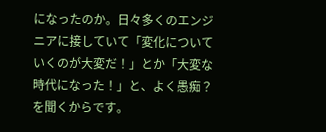になったのか。日々多くのエンジニアに接していて「変化についていくのが大変だ！」とか「大変な時代になった！」と、よく愚痴？ を聞くからです。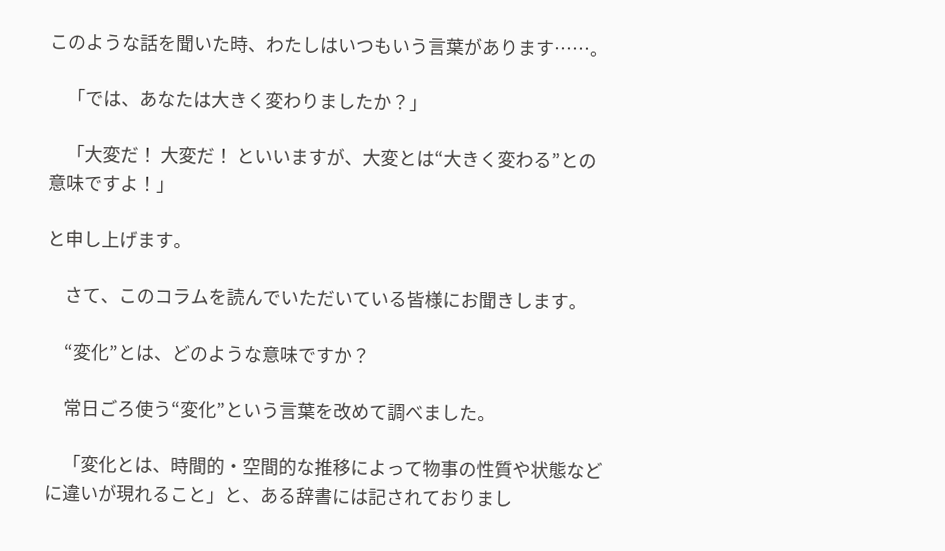このような話を聞いた時、わたしはいつもいう言葉があります……。

　「では、あなたは大きく変わりましたか？」

　「大変だ！ 大変だ！ といいますが、大変とは“大きく変わる”との意味ですよ！」

と申し上げます。

　さて、このコラムを読んでいただいている皆様にお聞きします。

　“変化”とは、どのような意味ですか？

　常日ごろ使う“変化”という言葉を改めて調べました。

　「変化とは、時間的・空間的な推移によって物事の性質や状態などに違いが現れること」と、ある辞書には記されておりまし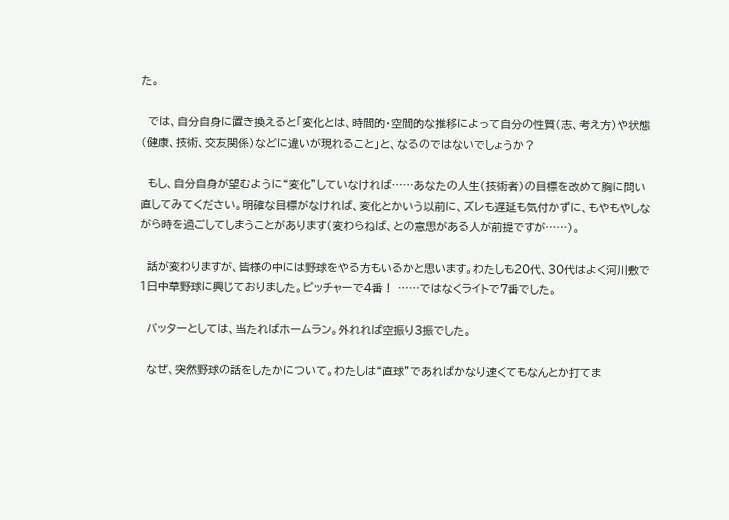た。

　では、自分自身に置き換えると「変化とは、時間的・空間的な推移によって自分の性質（志、考え方）や状態（健康、技術、交友関係）などに違いが現れること」と、なるのではないでしょうか？

　もし、自分自身が望むように“変化”していなければ……あなたの人生（技術者）の目標を改めて胸に問い直してみてください。明確な目標がなければ、変化とかいう以前に、ズレも遅延も気付かずに、もやもやしながら時を過ごしてしまうことがあります（変わらねば、との意思がある人が前提ですが……）。

　話が変わりますが、皆様の中には野球をやる方もいるかと思います。わたしも20代、30代はよく河川敷で1日中草野球に興じておりました。ピッチャーで4番！ ……ではなくライトで7番でした。

　バッターとしては、当たればホームラン。外れれば空振り3振でした。

　なぜ、突然野球の話をしたかについて。わたしは“直球”であればかなり速くてもなんとか打てま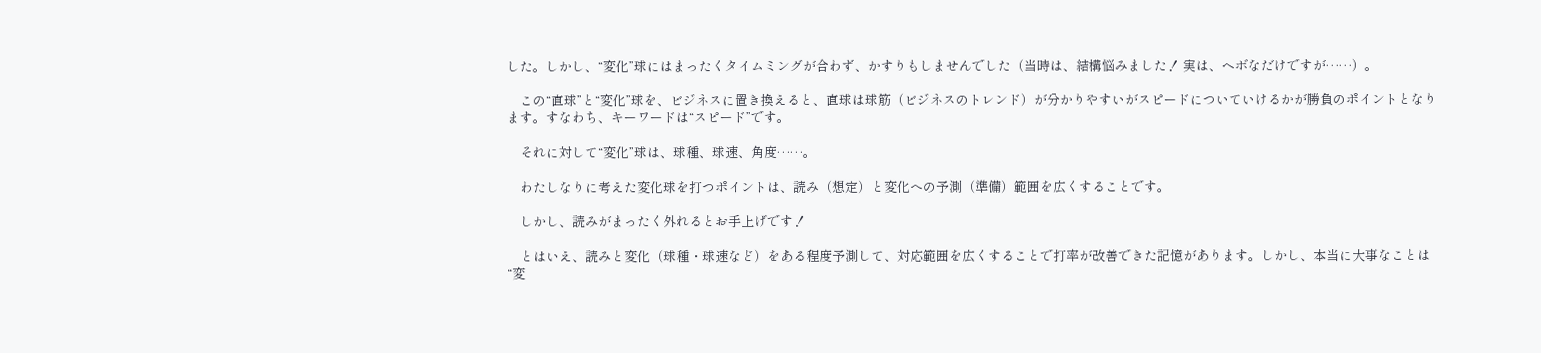した。しかし、“変化”球にはまったくタイムミングが合わず、かすりもしませんでした（当時は、結構悩みました！ 実は、ヘボなだけですが……）。

　この“直球”と“変化”球を、ビジネスに置き換えると、直球は球筋（ビジネスのトレンド）が分かりやすいがスピードについていけるかが勝負のポイントとなります。すなわち、キーワードは“スピード”です。

　それに対して“変化”球は、球種、球速、角度……。

　わたしなりに考えた変化球を打つポイントは、読み（想定）と変化への予測（準備）範囲を広くすることです。

　しかし、読みがまったく外れるとお手上げです！

　とはいえ、読みと変化（球種・球速など）をある程度予測して、対応範囲を広くすることで打率が改善できた記憶があります。しかし、本当に大事なことは“変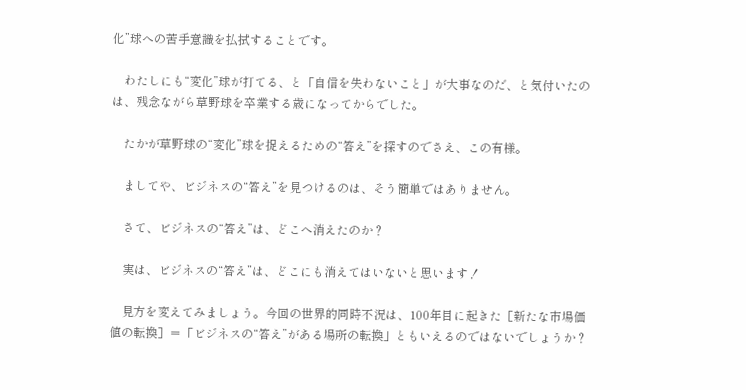化”球への苦手意識を払拭することです。

　わたしにも“変化”球が打てる、と「自信を失わないこと」が大事なのだ、と気付いたのは、残念ながら草野球を卒業する歳になってからでした。

　たかが草野球の“変化”球を捉えるための“答え”を探すのでさえ、この有様。

　ましてや、ビジネスの“答え”を見つけるのは、そう簡単ではありません。

　さて、ビジネスの“答え”は、どこへ消えたのか？

　実は、ビジネスの“答え”は、どこにも消えてはいないと思います！

　見方を変えてみましょう。今回の世界的同時不況は、100年目に起きた［新たな市場価値の転換］＝「ビジネスの“答え”がある場所の転換」ともいえるのではないでしょうか？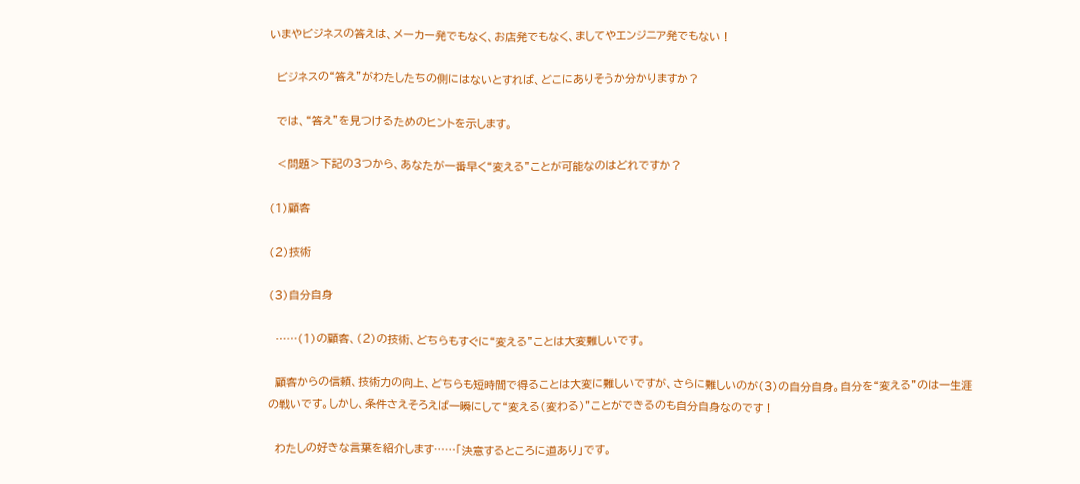いまやビジネスの答えは、メーカー発でもなく、お店発でもなく、ましてやエンジニア発でもない！

　ビジネスの“答え”がわたしたちの側にはないとすれば、どこにありそうか分かりますか？

　では、“答え”を見つけるためのヒントを示します。

　＜問題＞下記の3つから、あなたが一番早く“変える”ことが可能なのはどれですか？

（1）顧客

（2）技術

（3）自分自身

　……（1）の顧客、（2）の技術、どちらもすぐに“変える”ことは大変難しいです。

　顧客からの信頼、技術力の向上、どちらも短時間で得ることは大変に難しいですが、さらに難しいのが（3）の自分自身。自分を“変える”のは一生涯の戦いです。しかし、条件さえそろえば一瞬にして“変える（変わる）”ことができるのも自分自身なのです！

　わたしの好きな言葉を紹介します……「決意するところに道あり」です。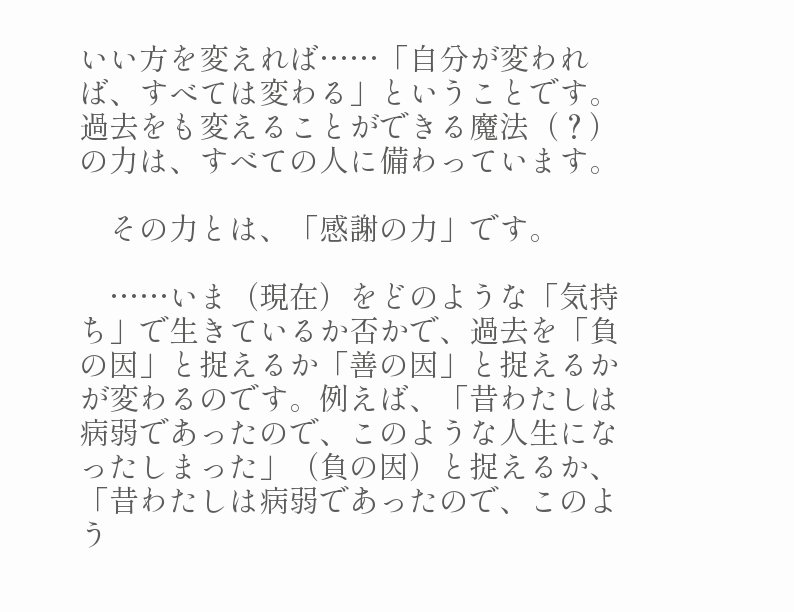いい方を変えれば……「自分が変われば、すべては変わる」ということです。過去をも変えることができる魔法（？）の力は、すべての人に備わっています。

　その力とは、「感謝の力」です。

　……いま（現在）をどのような「気持ち」で生きているか否かで、過去を「負の因」と捉えるか「善の因」と捉えるかが変わるのです。例えば、「昔わたしは病弱であったので、このような人生になったしまった」（負の因）と捉えるか、「昔わたしは病弱であったので、このよう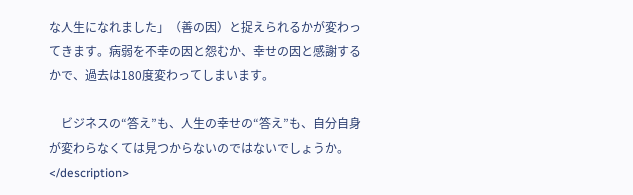な人生になれました」（善の因）と捉えられるかが変わってきます。病弱を不幸の因と怨むか、幸せの因と感謝するかで、過去は180度変わってしまいます。

　ビジネスの“答え”も、人生の幸せの“答え”も、自分自身が変わらなくては見つからないのではないでしょうか。 </description>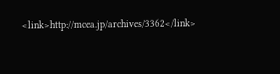<link>http://mcea.jp/archives/3362</link>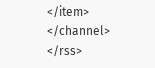</item>
</channel>
</rss>